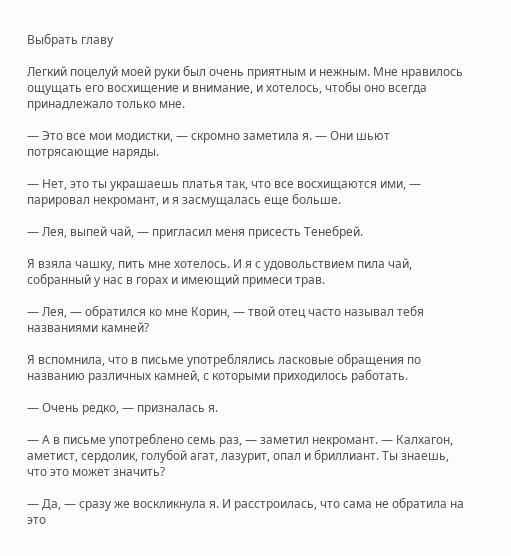Выбрать главу

Легкий поцелуй моей руки был очень приятным и нежным. Мне нравилось ощущать его восхищение и внимание, и хотелось, чтобы оно всегда принадлежало только мне.

— Это все мои модистки, — скромно заметила я. — Они шьют потрясающие наряды.

— Нет, это ты украшаешь платья так, что все восхищаются ими, — парировал некромант, и я засмущалась еще больше.

— Лея, выпей чай, — пригласил меня присесть Тенебрей.

Я взяла чашку, пить мне хотелось. И я с удовольствием пила чай, собранный у нас в горах и имеющий примеси трав.

— Лея, — обратился ко мне Корин, — твой отец часто называл тебя названиями камней?

Я вспомнила, что в письме употреблялись ласковые обращения по названию различных камней, с которыми приходилось работать.

— Очень редко, — призналась я.

— А в письме употреблено семь раз, — заметил некромант. — Калхагон, аметист, сердолик, голубой агат, лазурит, опал и бриллиант. Ты знаешь, что это может значить?

— Да, — сразу же воскликнула я. И расстроилась, что сама не обратила на это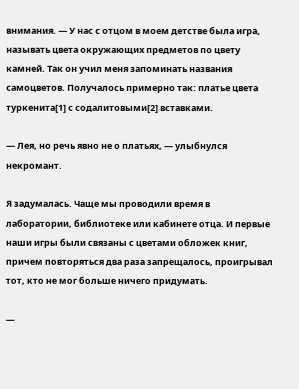внимания. — У нас с отцом в моем детстве была игра, называть цвета окружающих предметов по цвету камней. Так он учил меня запоминать названия самоцветов. Получалось примерно так: платье цвета туркенита[1] с содалитовыми[2] вставками.

— Лея, но речь явно не о платьях, — улыбнулся некромант.

Я задумалась. Чаще мы проводили время в лаборатории, библиотеке или кабинете отца. И первые наши игры были связаны с цветами обложек книг, причем повторяться два раза запрещалось, проигрывал тот, кто не мог больше ничего придумать.

—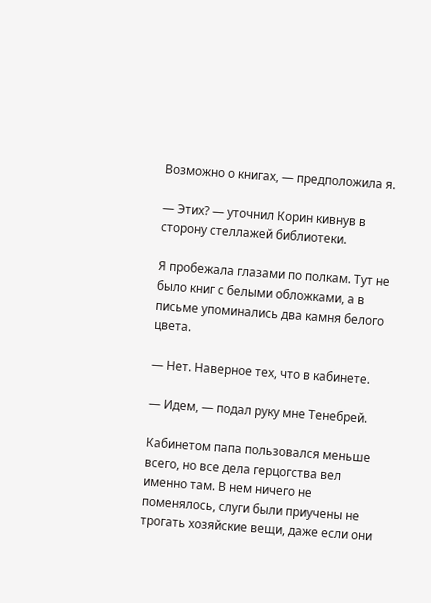Возможно о книгах, — предположила я.

— Этих? — уточнил Корин кивнув в сторону стеллажей библиотеки.

Я пробежала глазами по полкам. Тут не было книг с белыми обложками, а в письме упоминались два камня белого цвета.

— Нет. Наверное тех, что в кабинете.

— Идем, — подал руку мне Тенебрей.

Кабинетом папа пользовался меньше всего, но все дела герцогства вел именно там. В нем ничего не поменялось, слуги были приучены не трогать хозяйские вещи, даже если они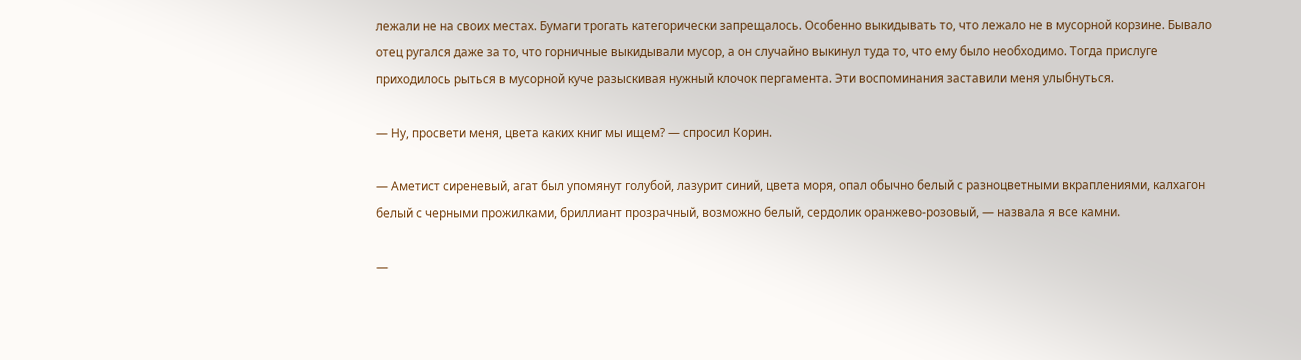лежали не на своих местах. Бумаги трогать категорически запрещалось. Особенно выкидывать то, что лежало не в мусорной корзине. Бывало отец ругался даже за то, что горничные выкидывали мусор, а он случайно выкинул туда то, что ему было необходимо. Тогда прислуге приходилось рыться в мусорной куче разыскивая нужный клочок пергамента. Эти воспоминания заставили меня улыбнуться.

— Ну, просвети меня, цвета каких книг мы ищем? — спросил Корин.

— Аметист сиреневый, агат был упомянут голубой, лазурит синий, цвета моря, опал обычно белый с разноцветными вкраплениями, калхагон белый с черными прожилками, бриллиант прозрачный, возможно белый, сердолик оранжево-розовый, — назвала я все камни.

—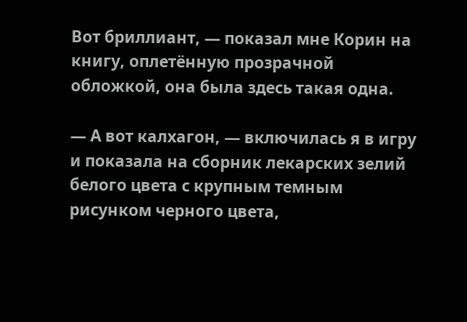Вот бриллиант, — показал мне Корин на книгу, оплетённую прозрачной обложкой, она была здесь такая одна.

— А вот калхагон, — включилась я в игру и показала на сборник лекарских зелий белого цвета с крупным темным рисунком черного цвета,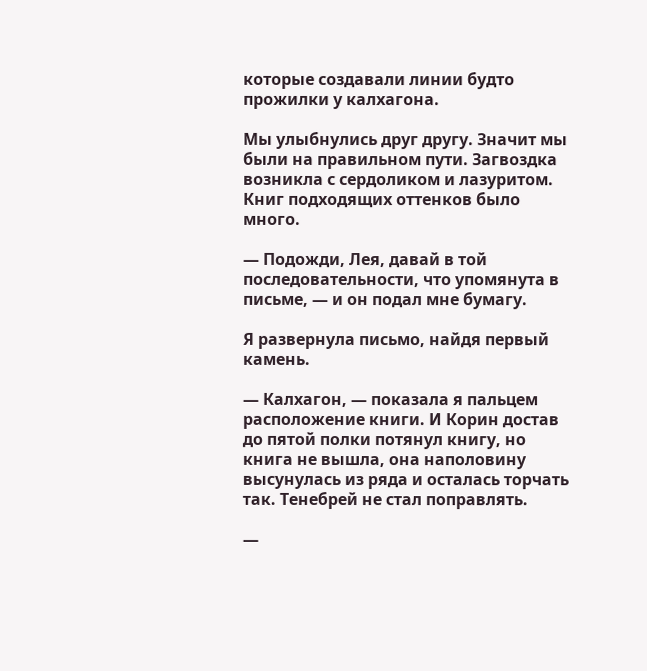которые создавали линии будто прожилки у калхагона.

Мы улыбнулись друг другу. Значит мы были на правильном пути. Загвоздка возникла с сердоликом и лазуритом. Книг подходящих оттенков было много.

— Подожди, Лея, давай в той последовательности, что упомянута в письме, — и он подал мне бумагу.

Я развернула письмо, найдя первый камень.

— Калхагон, — показала я пальцем расположение книги. И Корин достав до пятой полки потянул книгу, но книга не вышла, она наполовину высунулась из ряда и осталась торчать так. Тенебрей не стал поправлять.

—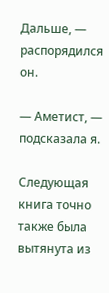Дальше, — распорядился он.

— Аметист, — подсказала я.

Следующая книга точно также была вытянута из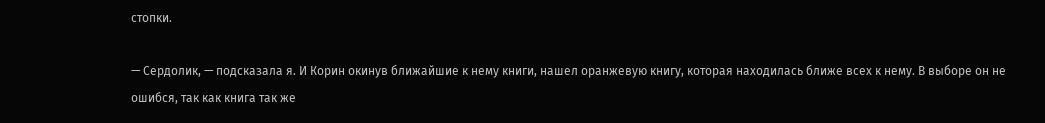стопки.

— Сердолик, — подсказала я. И Корин окинув ближайшие к нему книги, нашел оранжевую книгу, которая находилась ближе всех к нему. В выборе он не ошибся, так как книга так же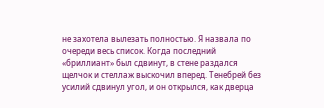не захотела вылезать полностью. Я назвала по очереди весь список. Когда последний «бриллиант» был сдвинут, в стене раздался щелчок и стеллаж выскочил вперед. Тенебрей без усилий сдвинул угол, и он открылся, как дверца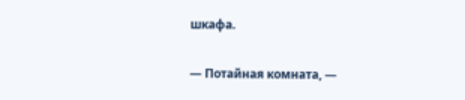шкафа.

— Потайная комната, —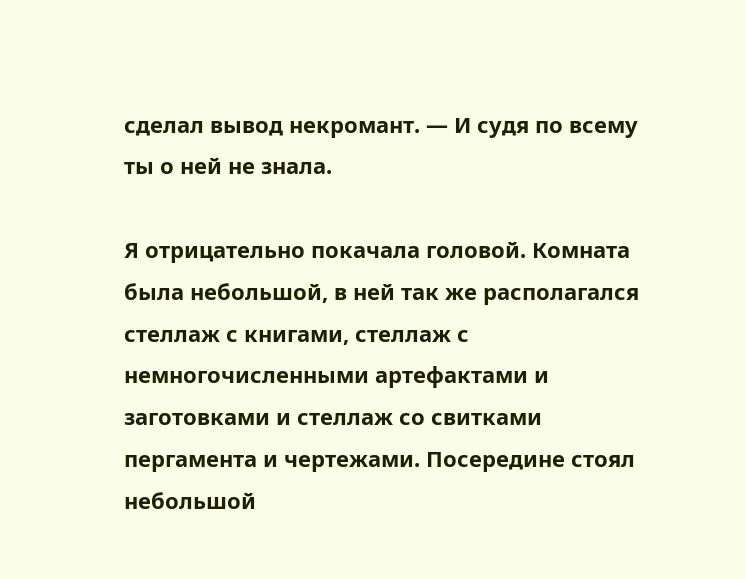сделал вывод некромант. — И судя по всему ты о ней не знала.

Я отрицательно покачала головой. Комната была небольшой, в ней так же располагался стеллаж с книгами, стеллаж с немногочисленными артефактами и заготовками и стеллаж со свитками пергамента и чертежами. Посередине стоял небольшой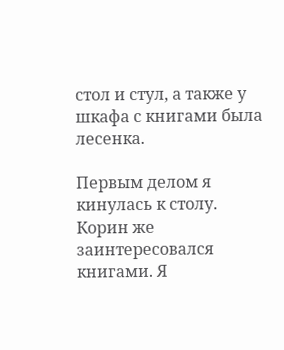стол и стул, а также у шкафа с книгами была лесенка.

Первым делом я кинулась к столу. Корин же заинтересовался книгами. Я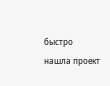быстро нашла проект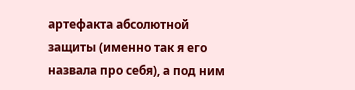артефакта абсолютной защиты (именно так я его назвала про себя), а под ним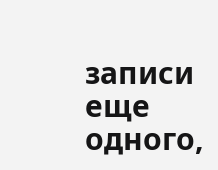записи еще одного,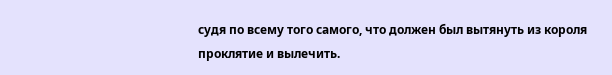судя по всему того самого, что должен был вытянуть из короля проклятие и вылечить.